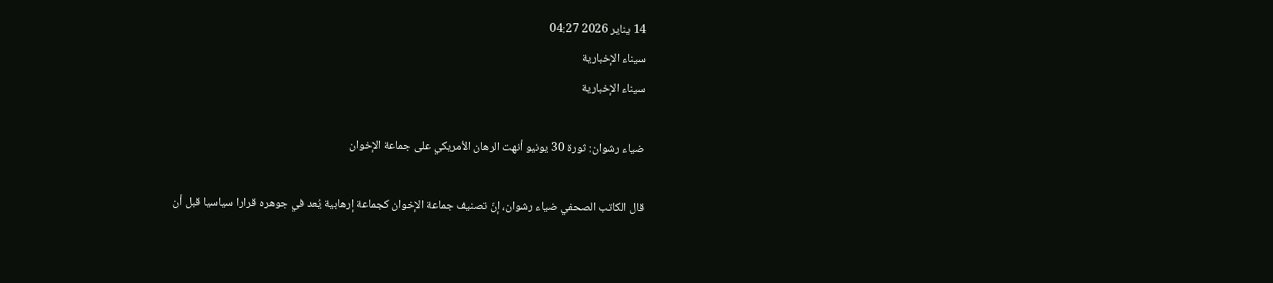14 يناير 2026 04:27
سيناء الإخبارية
سيناء الإخبارية

ضياء رشوان: ثورة 30 يونيو أنهت الرهان الأمريكي على جماعة الإخوان

قال الكاتب الصحفي ضياء رشوان، إنّ تصنيف جماعة الإخوان كجماعة إرهابية يُعد في جوهره قرارا سياسيا قبل أن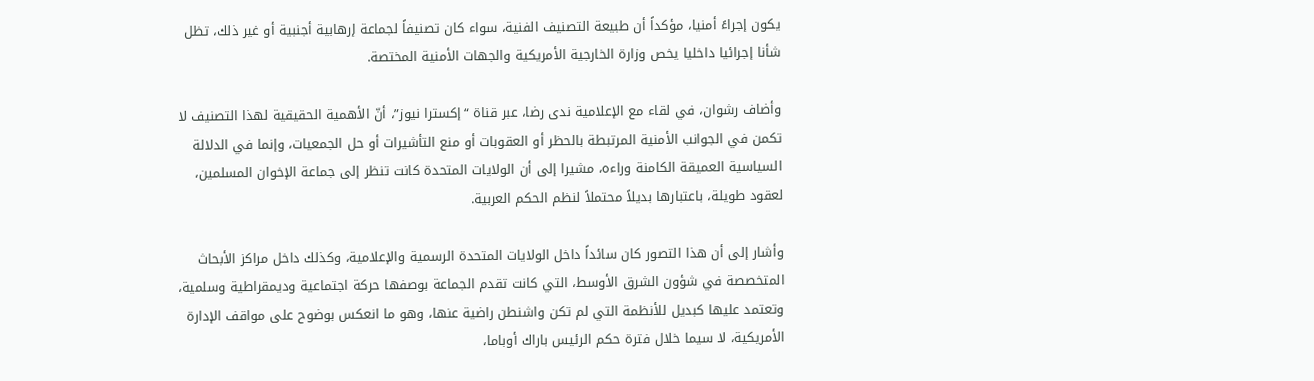يكون إجراءً أمنيا، مؤكداً أن طبيعة التصنيف الفنية، سواء كان تصنيفاً لجماعة إرهابية أجنبية أو غير ذلك، تظل شأنا إجرائيا داخليا يخص وزارة الخارجية الأمريكية والجهات الأمنية المختصة.

وأضاف رشوان، في لقاء مع الإعلامية ندى رضا، عبر قناة “إكسترا نيوز”، أنّ الأهمية الحقيقية لهذا التصنيف لا تكمن في الجوانب الأمنية المرتبطة بالحظر أو العقوبات أو منع التأشيرات أو حل الجمعيات، وإنما في الدلالة السياسية العميقة الكامنة وراءه، مشيرا إلى أن الولايات المتحدة كانت تنظر إلى جماعة الإخوان المسلمين، لعقود طويلة، باعتبارها بديلاً محتملاً لنظم الحكم العربية.

وأشار إلى أن هذا التصور كان سائداً داخل الولايات المتحدة الرسمية والإعلامية، وكذلك داخل مراكز الأبحاث المتخصصة في شؤون الشرق الأوسط، التي كانت تقدم الجماعة بوصفها حركة اجتماعية وديمقراطية وسلمية، وتعتمد عليها كبديل للأنظمة التي لم تكن واشنطن راضية عنها، وهو ما انعكس بوضوح على مواقف الإدارة الأمريكية، لا سيما خلال فترة حكم الرئيس باراك أوباما،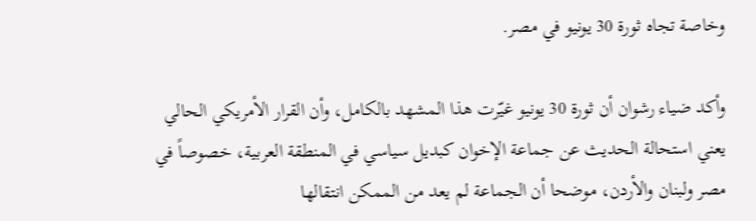وخاصة تجاه ثورة 30 يونيو في مصر.

وأكد ضياء رشوان أن ثورة 30 يونيو غيّرت هذا المشهد بالكامل، وأن القرار الأمريكي الحالي يعني استحالة الحديث عن جماعة الإخوان كبديل سياسي في المنطقة العربية، خصوصاً في مصر ولبنان والأردن، موضحا أن الجماعة لم يعد من الممكن انتقالها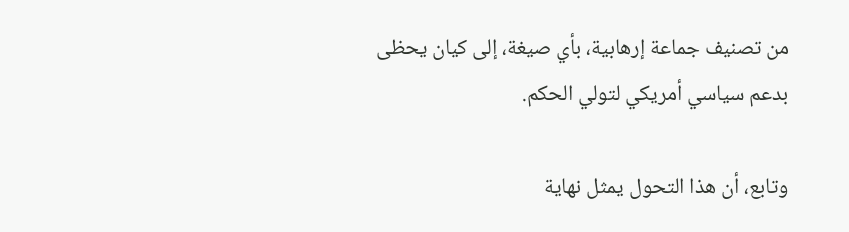من تصنيف جماعة إرهابية، بأي صيغة، إلى كيان يحظى بدعم سياسي أمريكي لتولي الحكم.

وتابع، أن هذا التحول يمثل نهاية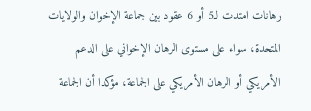رهانات امتدت لـ5 أو 6 عقود بين جماعة الإخوان والولايات المتحدة، سواء على مستوى الرهان الإخواني على الدعم الأمريكي أو الرهان الأمريكي على الجماعة، مؤكدا أن الجماعة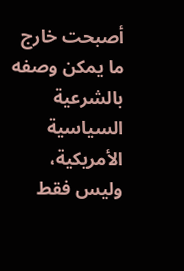أصبحت خارج ما يمكن وصفه بالشرعية السياسية الأمريكية، وليس فقط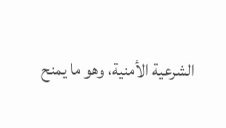الشرعية الأمنية، وهو ما يمنح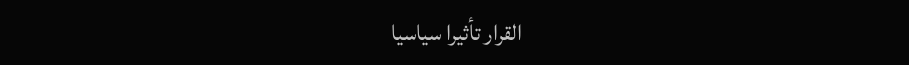القرار تأثيرا سياسيا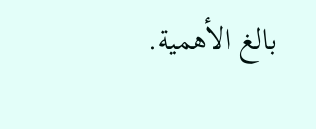بالغ الأهمية.